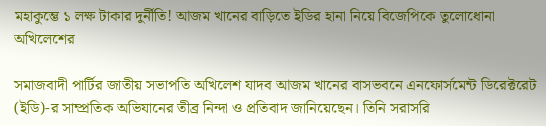মহাকুম্ভে ১ লক্ষ টাকার দুর্নীতি! আজম খানের বাড়িতে ইডির হানা নিয়ে বিজেপিকে তুলোধোনা অখিলেশের

সমাজবাদী পার্টির জাতীয় সভাপতি অখিলেশ যাদব আজম খানের বাসভবনে এনফোর্সমেন্ট ডিরেক্টরেট (ইডি)-র সাম্প্রতিক অভিযানের তীব্র নিন্দা ও প্রতিবাদ জানিয়েছেন। তিনি সরাসরি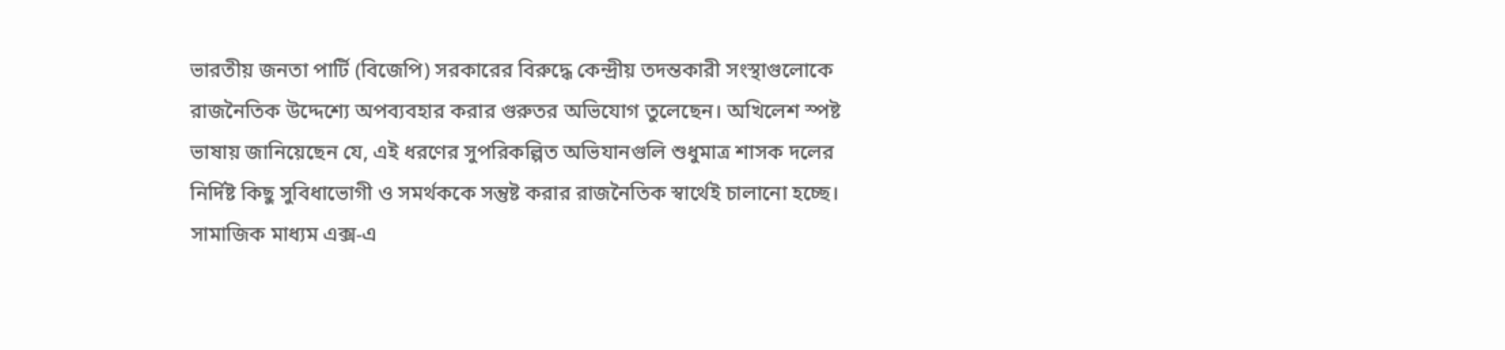ভারতীয় জনতা পার্টি (বিজেপি) সরকারের বিরুদ্ধে কেন্দ্রীয় তদন্তকারী সংস্থাগুলোকে রাজনৈতিক উদ্দেশ্যে অপব্যবহার করার গুরুতর অভিযোগ তুলেছেন। অখিলেশ স্পষ্ট ভাষায় জানিয়েছেন যে, এই ধরণের সুপরিকল্পিত অভিযানগুলি শুধুমাত্র শাসক দলের নির্দিষ্ট কিছু সুবিধাভোগী ও সমর্থককে সন্তুষ্ট করার রাজনৈতিক স্বার্থেই চালানো হচ্ছে।
সামাজিক মাধ্যম এক্স-এ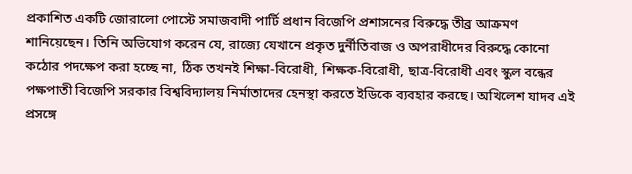প্রকাশিত একটি জোরালো পোস্টে সমাজবাদী পার্টি প্রধান বিজেপি প্রশাসনের বিরুদ্ধে তীব্র আক্রমণ শানিয়েছেন। তিনি অভিযোগ করেন যে, রাজ্যে যেখানে প্রকৃত দুর্নীতিবাজ ও অপরাধীদের বিরুদ্ধে কোনো কঠোর পদক্ষেপ করা হচ্ছে না, ঠিক তখনই শিক্ষা-বিরোধী, শিক্ষক-বিরোধী, ছাত্র-বিরোধী এবং স্কুল বন্ধের পক্ষপাতী বিজেপি সরকার বিশ্ববিদ্যালয় নির্মাতাদের হেনস্থা করতে ইডিকে ব্যবহার করছে। অখিলেশ যাদব এই প্রসঙ্গে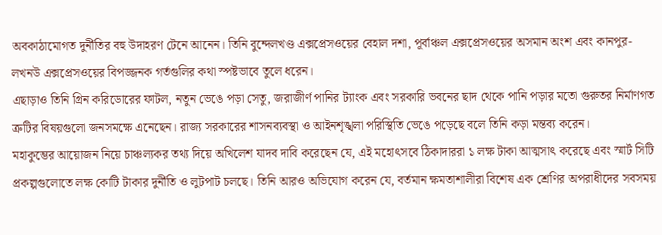অবকাঠামোগত দুর্নীতির বহু উদাহরণ টেনে আনেন। তিনি বুন্দেলখণ্ড এক্সপ্রেসওয়ের বেহাল দশা, পূর্বাঞ্চল এক্সপ্রেসওয়ের অসমান অংশ এবং কানপুর-লখনউ এক্সপ্রেসওয়ের বিপজ্জনক গর্তগুলির কথা স্পষ্টভাবে তুলে ধরেন।
এছাড়াও তিনি গ্রিন করিডোরের ফাটল, নতুন ভেঙে পড়া সেতু, জরাজীর্ণ পানির ট্যাংক এবং সরকারি ভবনের ছাদ থেকে পানি পড়ার মতো গুরুতর নির্মাণগত ত্রুটির বিষয়গুলো জনসমক্ষে এনেছেন। রাজ্য সরকারের শাসনব্যবস্থা ও আইনশৃঙ্খলা পরিস্থিতি ভেঙে পড়েছে বলে তিনি কড়া মন্তব্য করেন।
মহাকুম্ভের আয়োজন নিয়ে চাঞ্চল্যকর তথ্য দিয়ে অখিলেশ যাদব দাবি করেছেন যে, এই মহোৎসবে ঠিকাদাররা ১ লক্ষ টাকা আত্মসাৎ করেছে এবং স্মার্ট সিটি প্রকল্পগুলোতে লক্ষ কোটি টাকার দুর্নীতি ও লুটপাট চলছে। তিনি আরও অভিযোগ করেন যে, বর্তমান ক্ষমতাশালীরা বিশেষ এক শ্রেণির অপরাধীদের সবসময়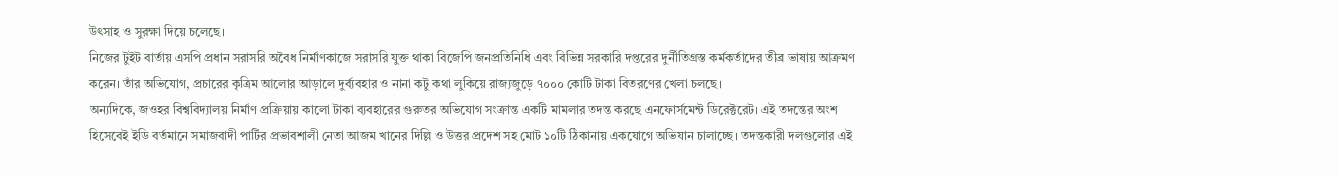উৎসাহ ও সুরক্ষা দিয়ে চলেছে।
নিজের টুইট বার্তায় এসপি প্রধান সরাসরি অবৈধ নির্মাণকাজে সরাসরি যুক্ত থাকা বিজেপি জনপ্রতিনিধি এবং বিভিন্ন সরকারি দপ্তরের দুর্নীতিগ্রস্ত কর্মকর্তাদের তীব্র ভাষায় আক্রমণ করেন। তাঁর অভিযোগ, প্রচারের কৃত্রিম আলোর আড়ালে দুর্ব্যবহার ও নানা কটু কথা লুকিয়ে রাজ্যজুড়ে ৭০০০ কোটি টাকা বিতরণের খেলা চলছে।
অন্যদিকে, জওহর বিশ্ববিদ্যালয় নির্মাণ প্রক্রিয়ায় কালো টাকা ব্যবহারের গুরুতর অভিযোগ সংক্রান্ত একটি মামলার তদন্ত করছে এনফোর্সমেন্ট ডিরেক্টরেট। এই তদন্তের অংশ হিসেবেই ইডি বর্তমানে সমাজবাদী পার্টির প্রভাবশালী নেতা আজম খানের দিল্লি ও উত্তর প্রদেশ সহ মোট ১০টি ঠিকানায় একযোগে অভিযান চালাচ্ছে। তদন্তকারী দলগুলোর এই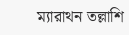ম্যারাথন তল্লাশি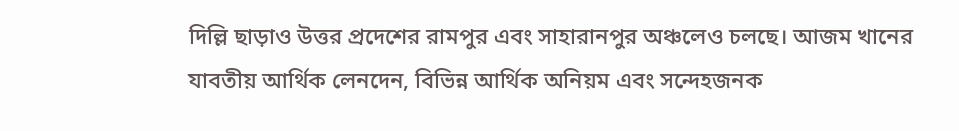দিল্লি ছাড়াও উত্তর প্রদেশের রামপুর এবং সাহারানপুর অঞ্চলেও চলছে। আজম খানের যাবতীয় আর্থিক লেনদেন, বিভিন্ন আর্থিক অনিয়ম এবং সন্দেহজনক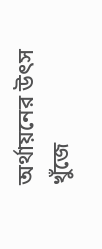অর্থায়নের উৎস খুঁজে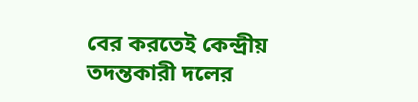বের করতেই কেন্দ্রীয় তদন্তকারী দলের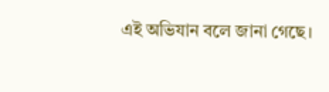এই অভিযান বলে জানা গেছে।